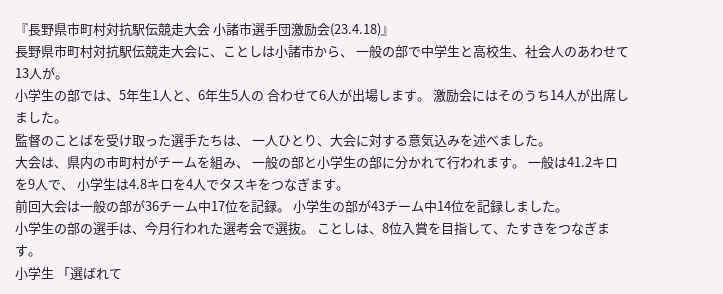『長野県市町村対抗駅伝競走大会 小諸市選手団激励会(23.4.18)』
長野県市町村対抗駅伝競走大会に、ことしは小諸市から、 一般の部で中学生と高校生、社会人のあわせて13人が。
小学生の部では、5年生1人と、6年生5人の 合わせて6人が出場します。 激励会にはそのうち14人が出席しました。
監督のことばを受け取った選手たちは、 一人ひとり、大会に対する意気込みを述べました。
大会は、県内の市町村がチームを組み、 一般の部と小学生の部に分かれて行われます。 一般は41.2キロを9人で、 小学生は4.8キロを4人でタスキをつなぎます。
前回大会は一般の部が36チーム中17位を記録。 小学生の部が43チーム中14位を記録しました。
小学生の部の選手は、今月行われた選考会で選抜。 ことしは、8位入賞を目指して、たすきをつなぎます。
小学生 「選ばれて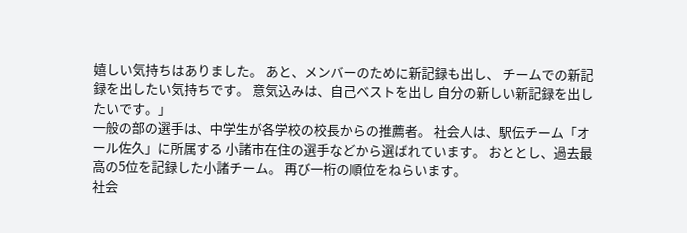嬉しい気持ちはありました。 あと、メンバーのために新記録も出し、 チームでの新記録を出したい気持ちです。 意気込みは、自己ベストを出し 自分の新しい新記録を出したいです。」
一般の部の選手は、中学生が各学校の校長からの推薦者。 社会人は、駅伝チーム「オール佐久」に所属する 小諸市在住の選手などから選ばれています。 おととし、過去最高の5位を記録した小諸チーム。 再び一桁の順位をねらいます。
社会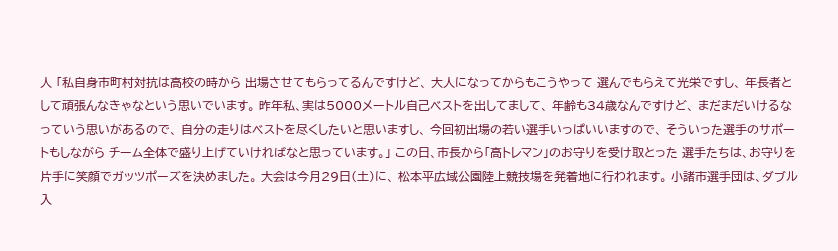人 「私自身市町村対抗は高校の時から 出場させてもらってるんですけど、 大人になってからもこうやって 選んでもらえて光栄ですし、 年長者として頑張んなきゃなという思いでいます。 昨年私、実は5000メートル自己ベストを出してまして、 年齢も34歳なんですけど、 まだまだいけるなっていう思いがあるので、 自分の走りはベストを尽くしたいと思いますし、 今回初出場の若い選手いっぱいいますので、 そういった選手のサポートもしながら チーム全体で盛り上げていければなと思っています。」 この日、市長から「高トレマン」のお守りを受け取とった 選手たちは、お守りを片手に笑顔でガッツポーズを決めました。 大会は今月29日(土)に、 松本平広域公園陸上競技場を発着地に行われます。 小諸市選手団は、ダブル入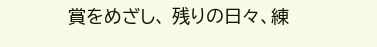賞をめざし、 残りの日々、練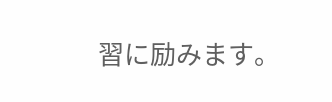習に励みます。